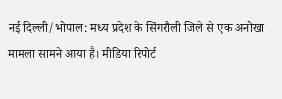नई दिल्ली/भोपाल: मध्य प्रदेश के सिंगरौली जिले से एक अनोखा मामला सामने आया है। मीडिया रिपोर्ट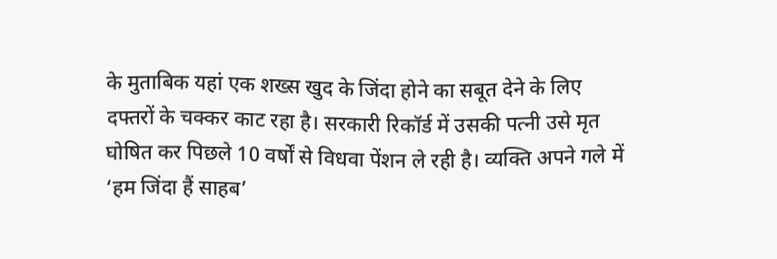के मुताबिक यहां एक शख्स खुद के जिंदा होने का सबूत देने के लिए दफ्तरों के चक्कर काट रहा है। सरकारी रिकॉर्ड में उसकी पत्नी उसे मृत घोषित कर पिछले 10 वर्षों से विधवा पेंशन ले रही है। व्यक्ति अपने गले में ‘हम जिंदा हैं साहब’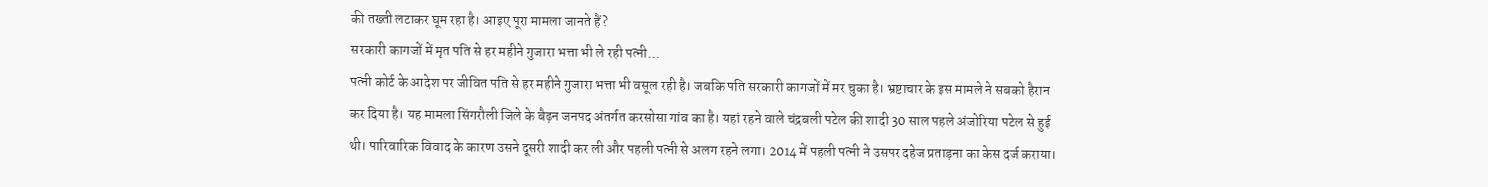की तख्ती लटाकर घूम रहा है। आइए पूरा मामला जानते हैं?
सरकारी कागजों में मृत पति से हर महीने गुजारा भत्ता भी ले रही पत्नी…
पत्नी कोर्ट के आदेश पर जीवित पति से हर महीने गुजारा भत्ता भी वसूल रही है। जबकि पति सरकारी कागजों में मर चुका है। भ्रष्टाचार के इस मामले ने सबको हैरान कर दिया है। यह मामला सिंगरौली जिले के बैढ़न जनपद अंतर्गत करसोसा गांव का है। यहां रहने वाले चंद्रबली पटेल की शादी 30 साल पहले अंजोरिया पटेल से हुई थी। पारिवारिक विवाद के कारण उसने दूसरी शादी कर ली और पहली पत्नी से अलग रहने लगा। 2014 में पहली पत्नी ने उसपर दहेज प्रताड़ना का केस दर्ज कराया।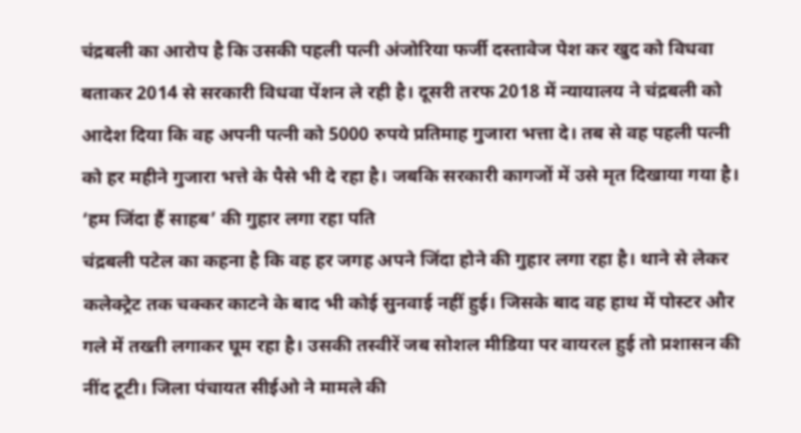चंद्रबली का आरोप है कि उसकी पहली पत्नी अंजोरिया फर्जी दस्तावेज पेश कर खुद को विधवा बताकर 2014 से सरकारी विधवा पेंशन ले रही है। दूसरी तरफ 2018 में न्यायालय ने चंद्रबली को आदेश दिया कि वह अपनी पत्नी को 5000 रुपये प्रतिमाह गुजारा भत्ता दे। तब से वह पहली पत्नी को हर महीने गुजारा भत्ते के पैसे भी दे रहा है। जबकि सरकारी कागजों में उसे मृत दिखाया गया है।
‘हम जिंदा हैं साहब’ की गुहार लगा रहा पति
चंद्रबली पटेल का कहना है कि वह हर जगह अपने जिंदा होने की गुहार लगा रहा है। थाने से लेकर कलेक्ट्रेट तक चक्कर काटने के बाद भी कोई सुनवाई नहीं हुई। जिसके बाद वह हाथ में पोस्टर और गले में तख्ती लगाकर घूम रहा है। उसकी तस्वीरें जब सोशल मीडिया पर वायरल हुई तो प्रशासन की नींद टूटी। जिला पंचायत सीईओ ने मामले की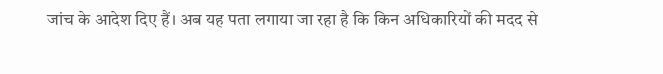जांच के आदेश दिए हैं। अब यह पता लगाया जा रहा है कि किन अधिकारियों की मदद से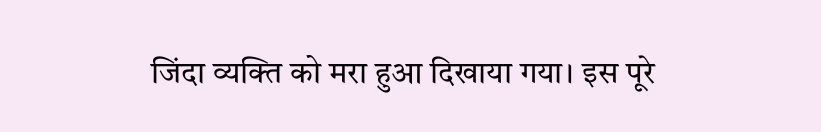जिंदा व्यक्ति को मरा हुआ दिखाया गया। इस पूरे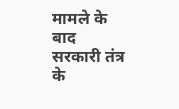मामले के बाद सरकारी तंत्र के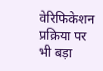वेरिफिकेशन प्रक्रिया पर भी बड़ा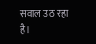सवाल उठ रहा है।